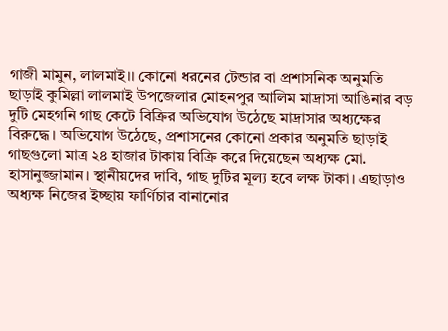গাজী মামুন, লালমাই।। কোনো ধরনের টেন্ডার বা প্রশাসনিক অনুমতি ছাড়াই কুমিল্লা লালমাই উপজেলার মোহনপুর আলিম মাদ্রাসা আঙিনার বড় দুটি মেহগনি গাছ কেটে বিক্রির অভিযোগ উঠেছে মাদ্রাসার অধ্যক্ষের বিরুদ্ধে। অভিযোগ উঠেছে, প্রশাসনের কোনো প্রকার অনুমতি ছাড়াই গাছগুলো মাত্র ২৪ হাজার টাকায় বিক্রি করে দিয়েছেন অধ্যক্ষ মো. হাসানুজ্জামান। স্থানীয়দের দাবি, গাছ দুটির মূল্য হবে লক্ষ টাকা। এছাড়াও অধ্যক্ষ নিজের ইচ্ছায় ফার্ণিচার বানানোর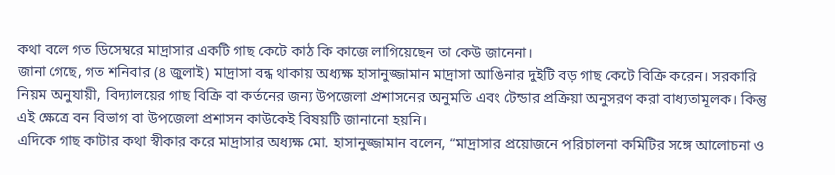কথা বলে গত ডিসেম্বরে মাদ্রাসার একটি গাছ কেটে কাঠ কি কাজে লাগিয়েছেন তা কেউ জানেনা।
জানা গেছে, গত শনিবার (৪ জুলাই) মাদ্রাসা বন্ধ থাকায় অধ্যক্ষ হাসানুজ্জামান মাদ্রাসা আঙিনার দুইটি বড় গাছ কেটে বিক্রি করেন। সরকারি নিয়ম অনুযায়ী, বিদ্যালয়ের গাছ বিক্রি বা কর্তনের জন্য উপজেলা প্রশাসনের অনুমতি এবং টেন্ডার প্রক্রিয়া অনুসরণ করা বাধ্যতামূলক। কিন্তু এই ক্ষেত্রে বন বিভাগ বা উপজেলা প্রশাসন কাউকেই বিষয়টি জানানো হয়নি।
এদিকে গাছ কাটার কথা স্বীকার করে মাদ্রাসার অধ্যক্ষ মো. হাসানুজ্জামান বলেন, “মাদ্রাসার প্রয়োজনে পরিচালনা কমিটির সঙ্গে আলোচনা ও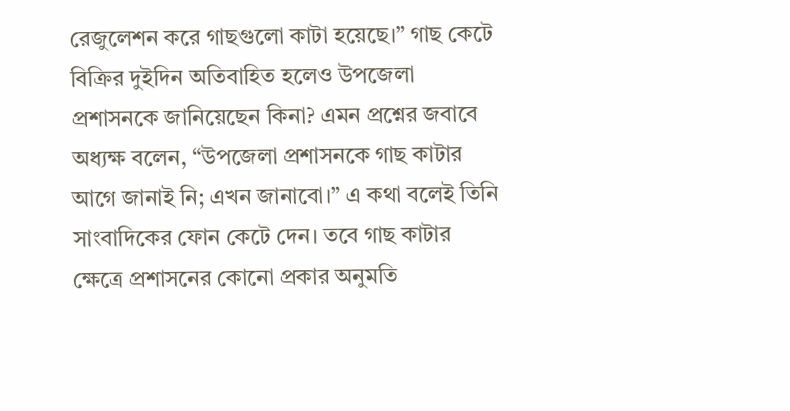রেজুলেশন করে গাছগুলো কাটা হয়েছে।” গাছ কেটে বিক্রির দুইদিন অতিবাহিত হলেও উপজেলা প্রশাসনকে জানিয়েছেন কিনা? এমন প্রশ্নের জবাবে অধ্যক্ষ বলেন, “উপজেলা প্রশাসনকে গাছ কাটার আগে জানাই নি; এখন জানাবো।” এ কথা বলেই তিনি সাংবাদিকের ফোন কেটে দেন। তবে গাছ কাটার ক্ষেত্রে প্রশাসনের কোনো প্রকার অনুমতি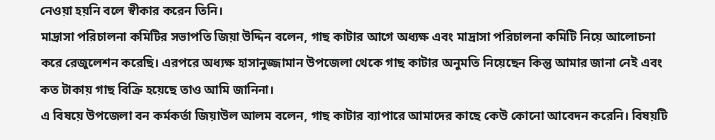নেওয়া হয়নি বলে স্বীকার করেন তিনি।
মাদ্রাসা পরিচালনা কমিটির সভাপতি জিয়া উদ্দিন বলেন, গাছ কাটার আগে অধ্যক্ষ এবং মাদ্রাসা পরিচালনা কমিটি নিয়ে আলোচনা করে রেজুলেশন করেছি। এরপরে অধ্যক্ষ হাসানুজ্জামান উপজেলা থেকে গাছ কাটার অনুমতি নিয়েছেন কিন্তু আমার জানা নেই এবং কত টাকায় গাছ বিক্রি হয়েছে তাও আমি জানিনা।
এ বিষয়ে উপজেলা বন কর্মকর্তা জিয়াউল আলম বলেন, গাছ কাটার ব্যাপারে আমাদের কাছে কেউ কোনো আবেদন করেনি। বিষয়টি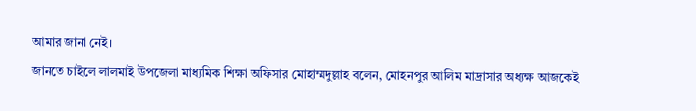আমার জানা নেই।
জানতে চাইলে লালমাই উপজেলা মাধ্যমিক শিক্ষা অফিসার মোহাম্মদুল্লাহ বলেন, মোহনপুর আলিম মাদ্রাসার অধ্যক্ষ আজকেই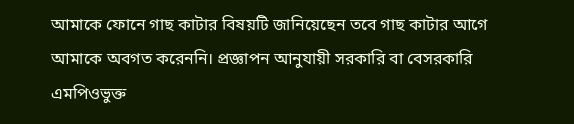আমাকে ফোনে গাছ কাটার বিষয়টি জানিয়েছেন তবে গাছ কাটার আগে আমাকে অবগত করেননি। প্রজ্ঞাপন আনুযায়ী সরকারি বা বেসরকারি এমপিওভুক্ত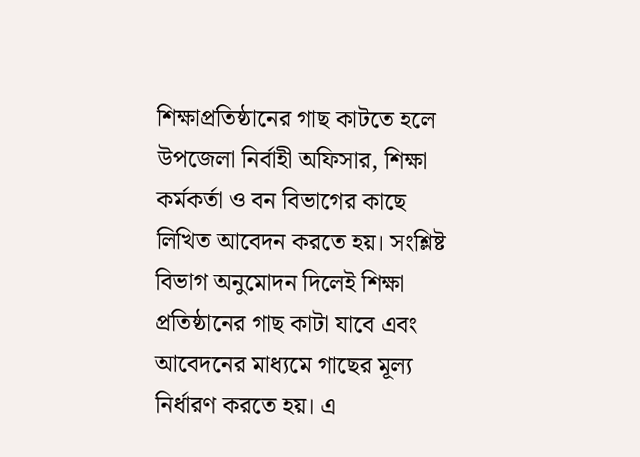শিক্ষাপ্রতিষ্ঠানের গাছ কাটতে হলে উপজেলা নির্বাহী অফিসার, শিক্ষা কর্মকর্তা ও বন বিভাগের কাছে লিখিত আবেদন করতে হয়। সংশ্লিষ্ট বিভাগ অনুমোদন দিলেই শিক্ষা প্রতিষ্ঠানের গাছ কাটা যাবে এবং আবেদনের মাধ্যমে গাছের মূল্য নির্ধারণ করতে হয়। এ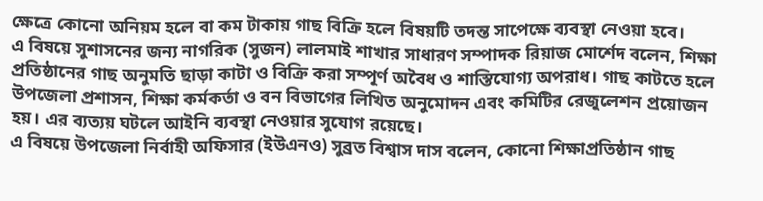ক্ষেত্রে কোনো অনিয়ম হলে বা কম টাকায় গাছ বিক্রি হলে বিষয়টি তদন্ত সাপেক্ষে ব্যবস্থা নেওয়া হবে।
এ বিষয়ে সুশাসনের জন্য নাগরিক (সুজন) লালমাই শাখার সাধারণ সম্পাদক রিয়াজ মোর্শেদ বলেন, শিক্ষা প্রতিষ্ঠানের গাছ অনুমতি ছাড়া কাটা ও বিক্রি করা সম্পূর্ণ অবৈধ ও শাস্তিযোগ্য অপরাধ। গাছ কাটতে হলে উপজেলা প্রশাসন, শিক্ষা কর্মকর্তা ও বন বিভাগের লিখিত অনুমোদন এবং কমিটির রেজুলেশন প্রয়োজন হয়। এর ব্যত্যয় ঘটলে আইনি ব্যবস্থা নেওয়ার সুযোগ রয়েছে।
এ বিষয়ে উপজেলা নির্বাহী অফিসার (ইউএনও) সুব্রত বিশ্বাস দাস বলেন, কোনো শিক্ষাপ্রতিষ্ঠান গাছ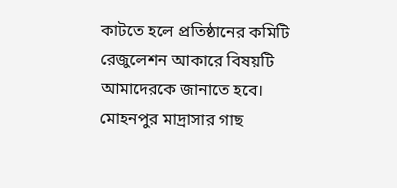কাটতে হলে প্রতিষ্ঠানের কমিটি রেজুলেশন আকারে বিষয়টি আমাদেরকে জানাতে হবে। মোহনপুর মাদ্রাসার গাছ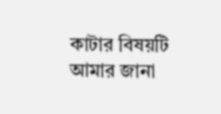কাটার বিষয়টি আমার জানা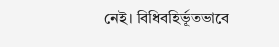নেই। বিধিবহির্ভূতভাবে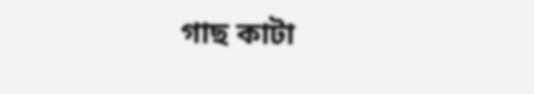গাছ কাটা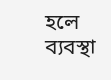হলে ব্যবস্থা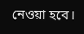নেওয়া হবে।